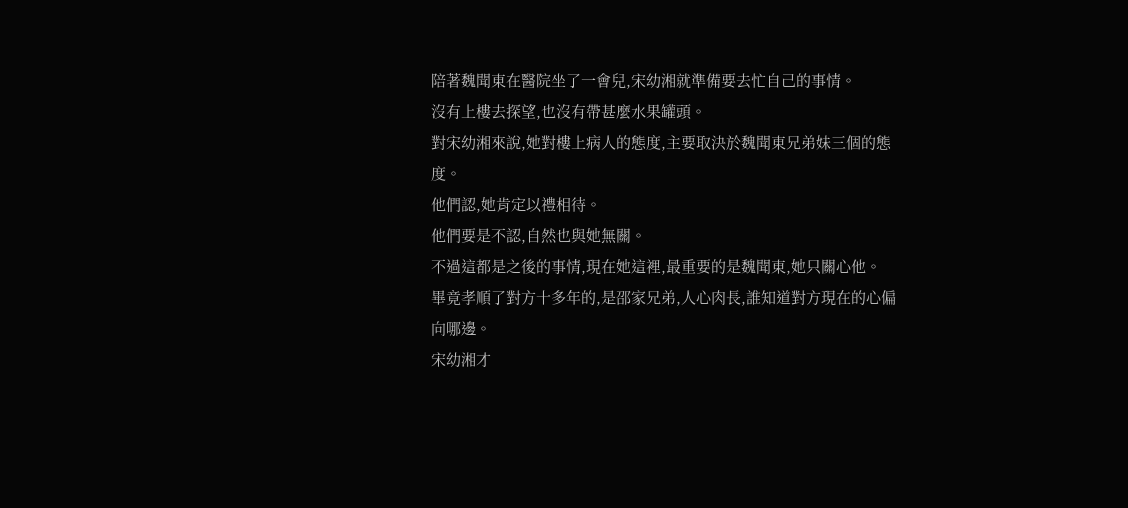陪著魏聞東在醫院坐了一會兒,宋幼湘就準備要去忙自己的事情。
沒有上樓去探望,也沒有帶甚麼水果罐頭。
對宋幼湘來說,她對樓上病人的態度,主要取決於魏聞東兄弟妹三個的態度。
他們認,她肯定以禮相待。
他們要是不認,自然也與她無關。
不過這都是之後的事情,現在她這裡,最重要的是魏聞東,她只關心他。
畢竟孝順了對方十多年的,是邵家兄弟,人心肉長,誰知道對方現在的心偏向哪邊。
宋幼湘才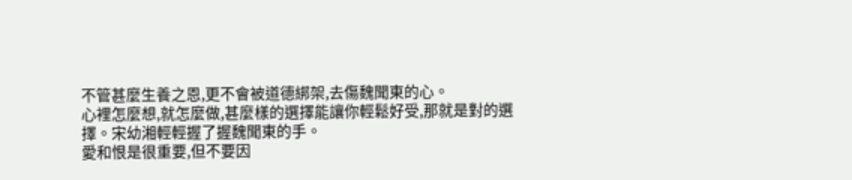不管甚麼生養之恩,更不會被道德綁架,去傷魏聞東的心。
心裡怎麼想,就怎麼做,甚麼樣的選擇能讓你輕鬆好受,那就是對的選擇。宋幼湘輕輕握了握魏聞東的手。
愛和恨是很重要,但不要因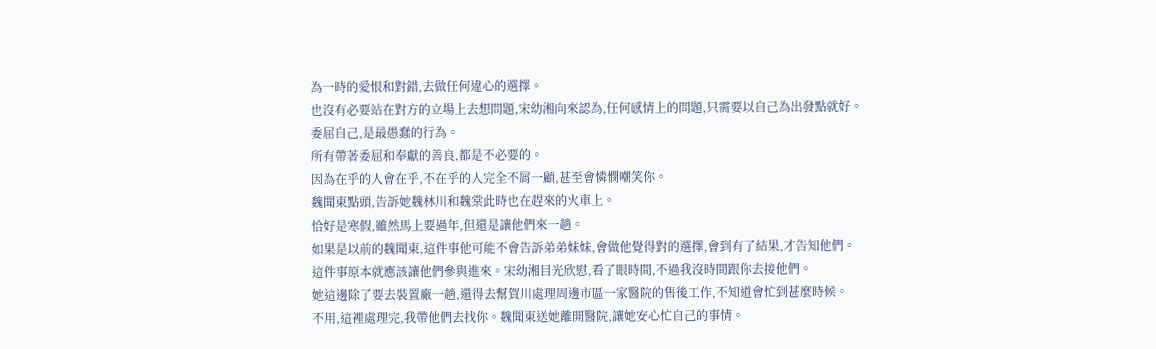為一時的愛恨和對錯,去做任何違心的選擇。
也沒有必要站在對方的立場上去想問題,宋幼湘向來認為,任何感情上的問題,只需要以自己為出發點就好。
委屈自己,是最愚蠢的行為。
所有帶著委屈和奉獻的善良,都是不必要的。
因為在乎的人會在乎,不在乎的人完全不屑一顧,甚至會憐憫嘲笑你。
魏聞東點頭,告訴她魏林川和魏棠此時也在趕來的火車上。
恰好是寒假,雖然馬上要過年,但還是讓他們來一趟。
如果是以前的魏聞東,這件事他可能不會告訴弟弟妹妹,會做他覺得對的選擇,會到有了結果,才告知他們。
這件事原本就應該讓他們參與進來。宋幼湘目光欣慰,看了眼時間,不過我沒時間跟你去接他們。
她這邊除了要去裝置廠一趟,還得去幫賀川處理周邊市區一家醫院的售後工作,不知道會忙到甚麼時候。
不用,這裡處理完,我帶他們去找你。魏聞東送她離開醫院,讓她安心忙自己的事情。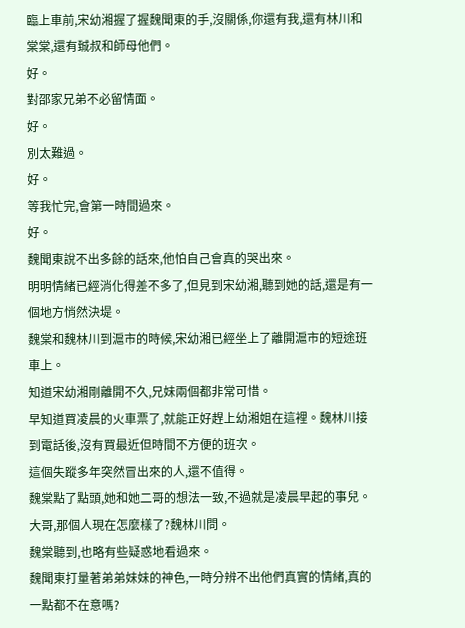臨上車前,宋幼湘握了握魏聞東的手,沒關係,你還有我,還有林川和棠棠,還有臹叔和師母他們。
好。
對邵家兄弟不必留情面。
好。
別太難過。
好。
等我忙完,會第一時間過來。
好。
魏聞東說不出多餘的話來,他怕自己會真的哭出來。
明明情緒已經消化得差不多了,但見到宋幼湘,聽到她的話,還是有一個地方悄然決堤。
魏棠和魏林川到滬市的時候,宋幼湘已經坐上了離開滬市的短途班車上。
知道宋幼湘剛離開不久,兄妹兩個都非常可惜。
早知道買凌晨的火車票了,就能正好趕上幼湘姐在這裡。魏林川接到電話後,沒有買最近但時間不方便的班次。
這個失蹤多年突然冒出來的人,還不值得。
魏棠點了點頭,她和她二哥的想法一致,不過就是凌晨早起的事兒。
大哥,那個人現在怎麼樣了?魏林川問。
魏棠聽到,也略有些疑惑地看過來。
魏聞東打量著弟弟妹妹的神色,一時分辨不出他們真實的情緒,真的一點都不在意嗎?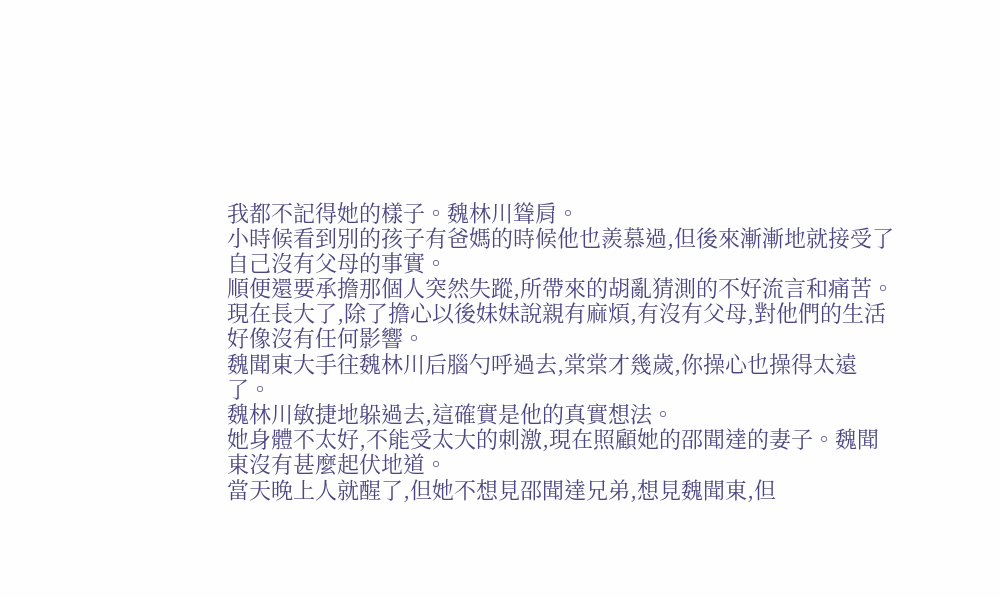我都不記得她的樣子。魏林川聳肩。
小時候看到別的孩子有爸媽的時候他也羨慕過,但後來漸漸地就接受了自己沒有父母的事實。
順便還要承擔那個人突然失蹤,所帶來的胡亂猜測的不好流言和痛苦。
現在長大了,除了擔心以後妹妹說親有麻煩,有沒有父母,對他們的生活好像沒有任何影響。
魏聞東大手往魏林川后腦勺呼過去,棠棠才幾歲,你操心也操得太遠了。
魏林川敏捷地躲過去,這確實是他的真實想法。
她身體不太好,不能受太大的刺激,現在照顧她的邵聞達的妻子。魏聞東沒有甚麼起伏地道。
當天晚上人就醒了,但她不想見邵聞達兄弟,想見魏聞東,但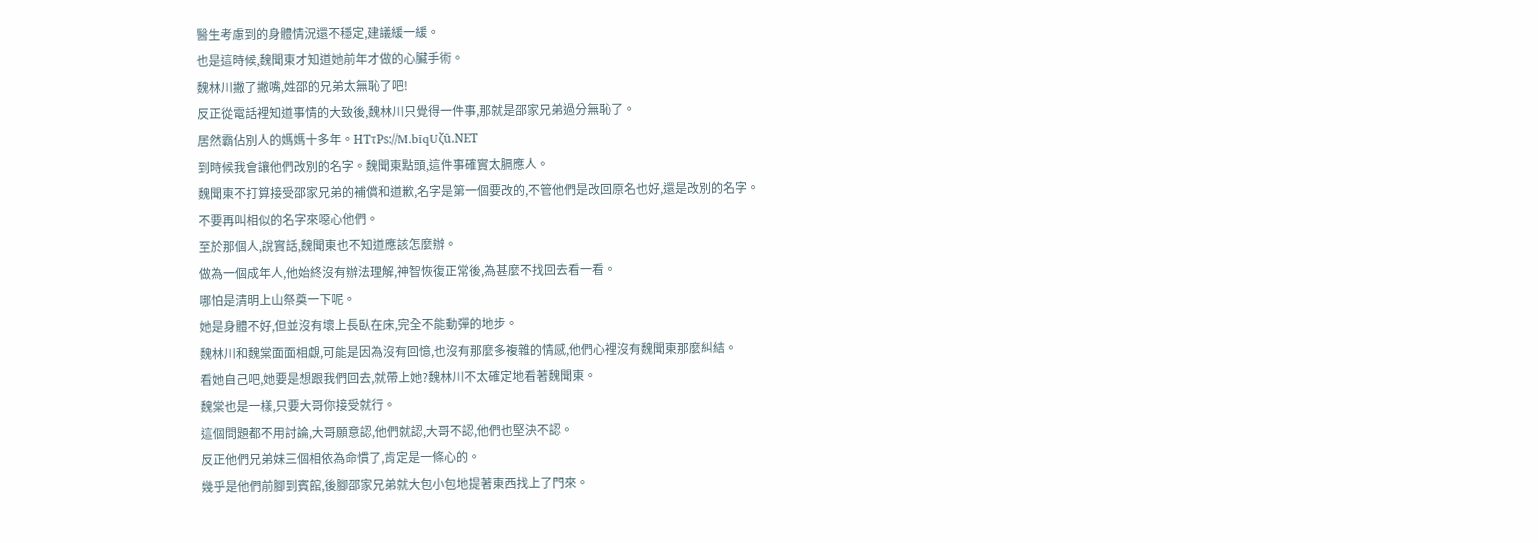醫生考慮到的身體情況還不穩定,建議緩一緩。
也是這時候,魏聞東才知道她前年才做的心臟手術。
魏林川撇了撇嘴,姓邵的兄弟太無恥了吧!
反正從電話裡知道事情的大致後,魏林川只覺得一件事,那就是邵家兄弟過分無恥了。
居然霸佔別人的媽媽十多年。HTτPs://M.bīqUζū.ΝET
到時候我會讓他們改別的名字。魏聞東點頭,這件事確實太膈應人。
魏聞東不打算接受邵家兄弟的補償和道歉,名字是第一個要改的,不管他們是改回原名也好,還是改別的名字。
不要再叫相似的名字來噁心他們。
至於那個人,說實話,魏聞東也不知道應該怎麼辦。
做為一個成年人,他始終沒有辦法理解,神智恢復正常後,為甚麼不找回去看一看。
哪怕是清明上山祭奠一下呢。
她是身體不好,但並沒有壞上長臥在床,完全不能動彈的地步。
魏林川和魏棠面面相覷,可能是因為沒有回憶,也沒有那麼多複雜的情感,他們心裡沒有魏聞東那麼糾結。
看她自己吧,她要是想跟我們回去,就帶上她?魏林川不太確定地看著魏聞東。
魏棠也是一樣,只要大哥你接受就行。
這個問題都不用討論,大哥願意認,他們就認,大哥不認,他們也堅決不認。
反正他們兄弟妹三個相依為命慣了,肯定是一條心的。
幾乎是他們前腳到賓館,後腳邵家兄弟就大包小包地提著東西找上了門來。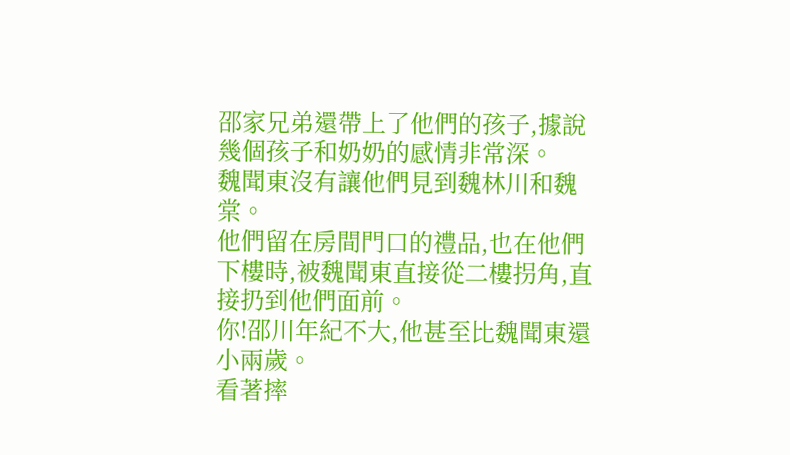邵家兄弟還帶上了他們的孩子,據說幾個孩子和奶奶的感情非常深。
魏聞東沒有讓他們見到魏林川和魏棠。
他們留在房間門口的禮品,也在他們下樓時,被魏聞東直接從二樓拐角,直接扔到他們面前。
你!邵川年紀不大,他甚至比魏聞東還小兩歲。
看著摔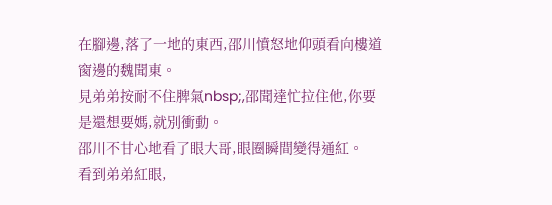在腳邊,落了一地的東西,邵川憤怒地仰頭看向樓道窗邊的魏聞東。
見弟弟按耐不住脾氣nbsp;,邵聞達忙拉住他,你要是還想要媽,就別衝動。
邵川不甘心地看了眼大哥,眼圈瞬間變得通紅。
看到弟弟紅眼,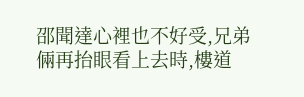邵聞達心裡也不好受,兄弟倆再抬眼看上去時,樓道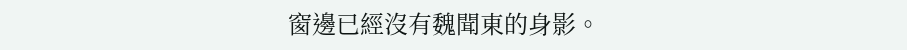窗邊已經沒有魏聞東的身影。